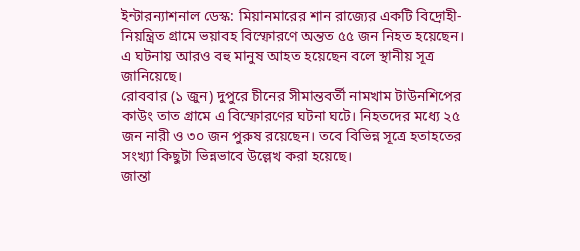ইন্টারন্যাশনাল ডেস্ক: মিয়ানমারের শান রাজ্যের একটি বিদ্রোহী-নিয়ন্ত্রিত গ্রামে ভয়াবহ বিস্ফোরণে অন্তত ৫৫ জন নিহত হয়েছেন। এ ঘটনায় আরও বহু মানুষ আহত হয়েছেন বলে স্থানীয় সূত্র জানিয়েছে।
রোববার (১ জুন) দুপুরে চীনের সীমান্তবর্তী নামখাম টাউনশিপের কাউং তাত গ্রামে এ বিস্ফোরণের ঘটনা ঘটে। নিহতদের মধ্যে ২৫ জন নারী ও ৩০ জন পুরুষ রয়েছেন। তবে বিভিন্ন সূত্রে হতাহতের সংখ্যা কিছুটা ভিন্নভাবে উল্লেখ করা হয়েছে।
জান্তা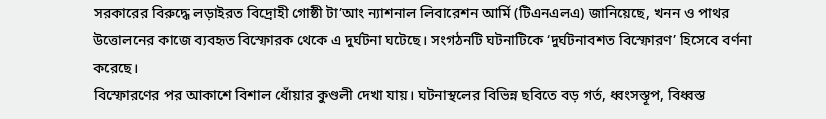সরকারের বিরুদ্ধে লড়াইরত বিদ্রোহী গোষ্ঠী টা’আং ন্যাশনাল লিবারেশন আর্মি (টিএনএলএ) জানিয়েছে, খনন ও পাথর উত্তোলনের কাজে ব্যবহৃত বিস্ফোরক থেকে এ দুর্ঘটনা ঘটেছে। সংগঠনটি ঘটনাটিকে ‘দুর্ঘটনাবশত বিস্ফোরণ’ হিসেবে বর্ণনা করেছে।
বিস্ফোরণের পর আকাশে বিশাল ধোঁয়ার কুণ্ডলী দেখা যায়। ঘটনাস্থলের বিভিন্ন ছবিতে বড় গর্ত, ধ্বংসস্তূপ, বিধ্বস্ত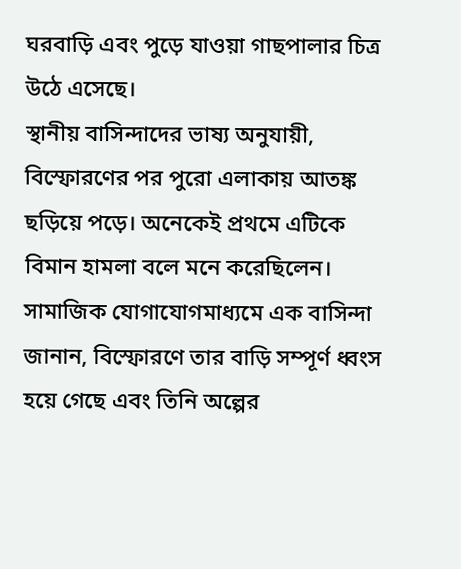ঘরবাড়ি এবং পুড়ে যাওয়া গাছপালার চিত্র উঠে এসেছে।
স্থানীয় বাসিন্দাদের ভাষ্য অনুযায়ী, বিস্ফোরণের পর পুরো এলাকায় আতঙ্ক ছড়িয়ে পড়ে। অনেকেই প্রথমে এটিকে বিমান হামলা বলে মনে করেছিলেন।
সামাজিক যোগাযোগমাধ্যমে এক বাসিন্দা জানান, বিস্ফোরণে তার বাড়ি সম্পূর্ণ ধ্বংস হয়ে গেছে এবং তিনি অল্পের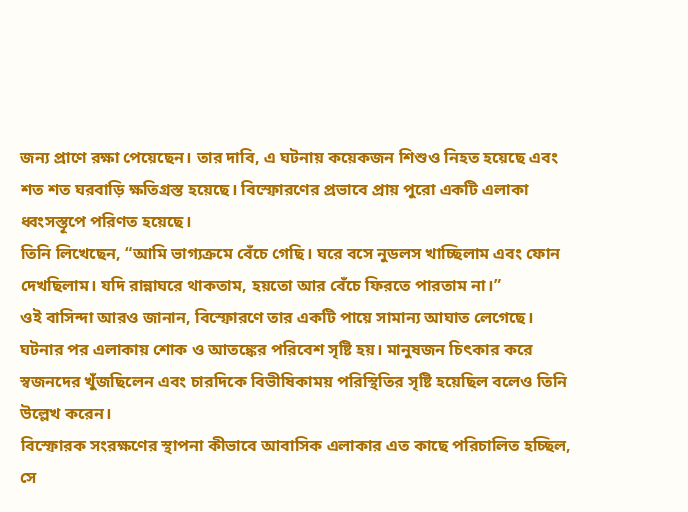জন্য প্রাণে রক্ষা পেয়েছেন। তার দাবি, এ ঘটনায় কয়েকজন শিশুও নিহত হয়েছে এবং শত শত ঘরবাড়ি ক্ষতিগ্রস্ত হয়েছে। বিস্ফোরণের প্রভাবে প্রায় পুরো একটি এলাকা ধ্বংসস্তূপে পরিণত হয়েছে।
তিনি লিখেছেন, “আমি ভাগ্যক্রমে বেঁচে গেছি। ঘরে বসে নুডলস খাচ্ছিলাম এবং ফোন দেখছিলাম। যদি রান্নাঘরে থাকতাম, হয়তো আর বেঁচে ফিরতে পারতাম না।”
ওই বাসিন্দা আরও জানান, বিস্ফোরণে তার একটি পায়ে সামান্য আঘাত লেগেছে। ঘটনার পর এলাকায় শোক ও আতঙ্কের পরিবেশ সৃষ্টি হয়। মানুষজন চিৎকার করে স্বজনদের খুঁজছিলেন এবং চারদিকে বিভীষিকাময় পরিস্থিতির সৃষ্টি হয়েছিল বলেও তিনি উল্লেখ করেন।
বিস্ফোরক সংরক্ষণের স্থাপনা কীভাবে আবাসিক এলাকার এত কাছে পরিচালিত হচ্ছিল, সে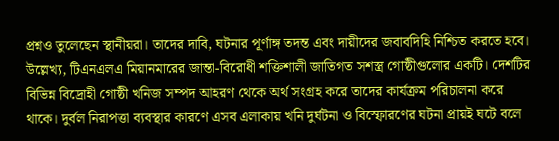প্রশ্নও তুলেছেন স্থানীয়রা। তাদের দাবি, ঘটনার পূর্ণাঙ্গ তদন্ত এবং দায়ীদের জবাবদিহি নিশ্চিত করতে হবে।
উল্লেখ্য, টিএনএলএ মিয়ানমারের জান্তা-বিরোধী শক্তিশালী জাতিগত সশস্ত্র গোষ্ঠীগুলোর একটি। দেশটির বিভিন্ন বিদ্রোহী গোষ্ঠী খনিজ সম্পদ আহরণ থেকে অর্থ সংগ্রহ করে তাদের কার্যক্রম পরিচালনা করে থাকে। দুর্বল নিরাপত্তা ব্যবস্থার কারণে এসব এলাকায় খনি দুর্ঘটনা ও বিস্ফোরণের ঘটনা প্রায়ই ঘটে বলে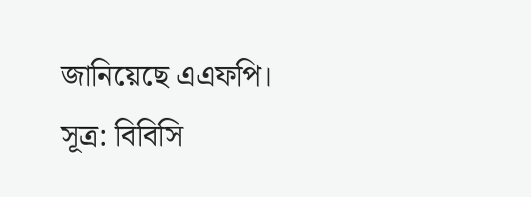জানিয়েছে এএফপি। সূত্র: বিবিসি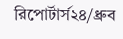রিপোর্টার্স২৪/ধ্রুব